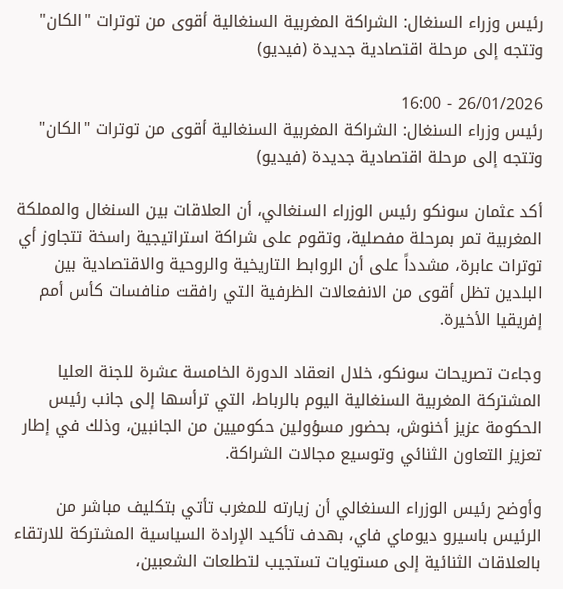رئيس وزراء السنغال: الشراكة المغربية السنغالية أقوى من توترات "الكان" وتتجه إلى مرحلة اقتصادية جديدة (فيديو)

26/01/2026 - 16:00
رئيس وزراء السنغال: الشراكة المغربية السنغالية أقوى من توترات "الكان" وتتجه إلى مرحلة اقتصادية جديدة (فيديو)

أكد عثمان سونكو رئيس الوزراء السنغالي، أن العلاقات بين السنغال والمملكة المغربية تمر بمرحلة مفصلية، وتقوم على شراكة استراتيجية راسخة تتجاوز أي توترات عابرة، مشدداً على أن الروابط التاريخية والروحية والاقتصادية بين البلدين تظل أقوى من الانفعالات الظرفية التي رافقت منافسات كأس أمم إفريقيا الأخيرة.

وجاءت تصريحات سونكو، خلال انعقاد الدورة الخامسة عشرة للجنة العليا المشتركة المغربية السنغالية اليوم بالرباط، التي ترأسها إلى جانب رئيس الحكومة عزيز أخنوش، بحضور مسؤولين حكوميين من الجانبين، وذلك في إطار تعزيز التعاون الثنائي وتوسيع مجالات الشراكة.

وأوضح رئيس الوزراء السنغالي أن زيارته للمغرب تأتي بتكليف مباشر من الرئيس باسيرو ديوماي فاي، بهدف تأكيد الإرادة السياسية المشتركة للارتقاء بالعلاقات الثنائية إلى مستويات تستجيب لتطلعات الشعبين،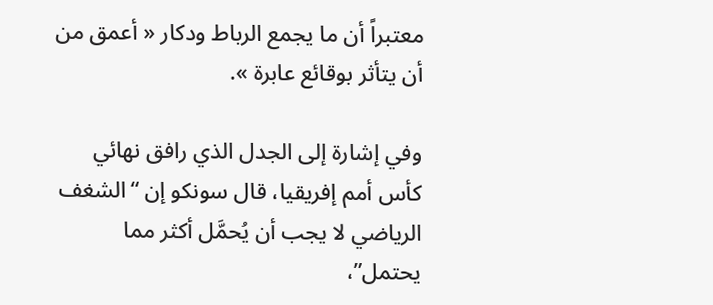معتبراً أن ما يجمع الرباط ودكار « أعمق من أن يتأثر بوقائع عابرة ».

وفي إشارة إلى الجدل الذي رافق نهائي كأس أمم إفريقيا، قال سونكو إن “الشغف الرياضي لا يجب أن يُحمَّل أكثر مما يحتمل”،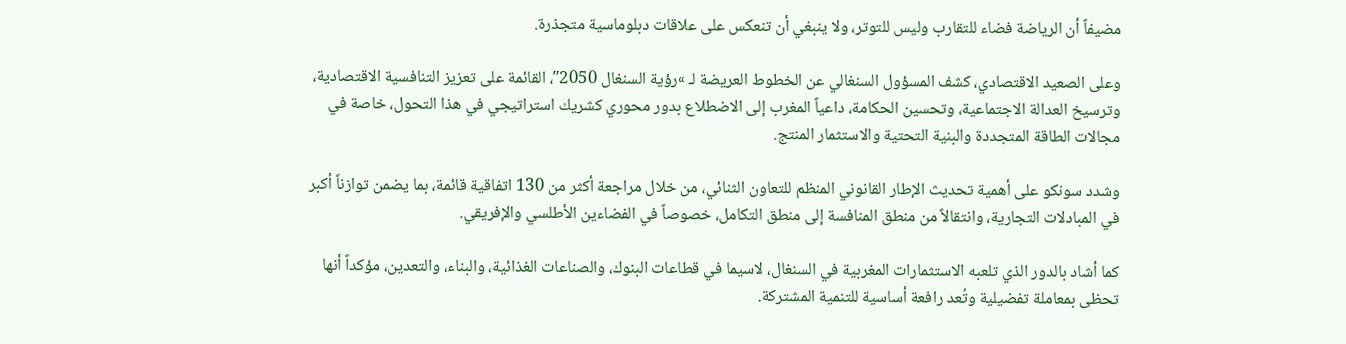مضيفاً أن الرياضة فضاء للتقارب وليس للتوتر، ولا ينبغي أن تنعكس على علاقات دبلوماسية متجذرة.

وعلى الصعيد الاقتصادي، كشف المسؤول السنغالي عن الخطوط العريضة لـ »رؤية السنغال 2050″، القائمة على تعزيز التنافسية الاقتصادية، وترسيخ العدالة الاجتماعية، وتحسين الحكامة، داعياً المغرب إلى الاضطلاع بدور محوري كشريك استراتيجي في هذا التحول، خاصة في مجالات الطاقة المتجددة والبنية التحتية والاستثمار المنتج.

وشدد سونكو على أهمية تحديث الإطار القانوني المنظم للتعاون الثنائي، من خلال مراجعة أكثر من 130 اتفاقية قائمة، بما يضمن توازناً أكبر في المبادلات التجارية، وانتقالاً من منطق المنافسة إلى منطق التكامل، خصوصاً في الفضاءين الأطلسي والإفريقي.

كما أشاد بالدور الذي تلعبه الاستثمارات المغربية في السنغال، لاسيما في قطاعات البنوك، والصناعات الغذائية، والبناء، والتعدين، مؤكداً أنها تحظى بمعاملة تفضيلية وتُعد رافعة أساسية للتنمية المشتركة.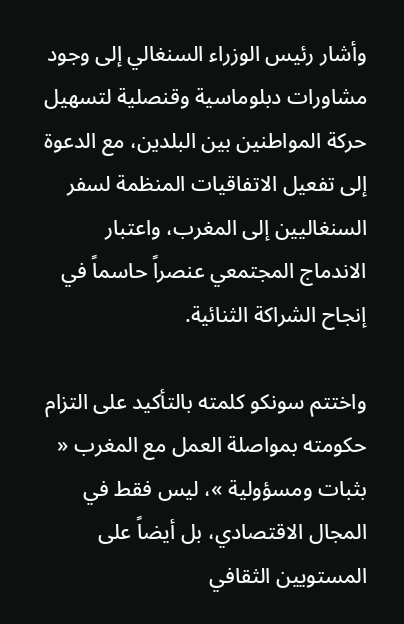وأشار رئيس الوزراء السنغالي إلى وجود مشاورات دبلوماسية وقنصلية لتسهيل حركة المواطنين بين البلدين، مع الدعوة إلى تفعيل الاتفاقيات المنظمة لسفر السنغاليين إلى المغرب، واعتبار الاندماج المجتمعي عنصراً حاسماً في إنجاح الشراكة الثنائية.

واختتم سونكو كلمته بالتأكيد على التزام حكومته بمواصلة العمل مع المغرب « بثبات ومسؤولية »، ليس فقط في المجال الاقتصادي، بل أيضاً على المستويين الثقافي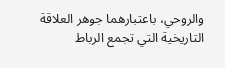والروحي، باعتبارهما جوهر العلاقة التاريخية التي تجمع الرباط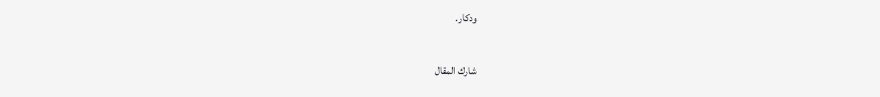ودكار.

شارك المقال